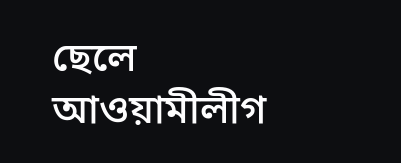ছেলে আওয়ামীলীগ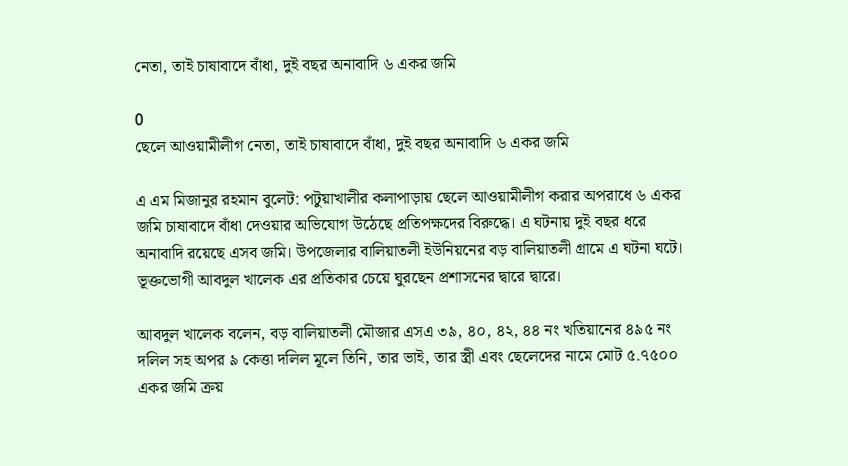নেতা, তাই চাষাবাদে বাঁধা, দুই বছর অনাবাদি ৬ একর জমি

0
ছেলে আওয়ামীলীগ নেতা, তাই চাষাবাদে বাঁধা, দুই বছর অনাবাদি ৬ একর জমি

এ এম মিজানুর রহমান বুলেট: পটুয়াখালীর কলাপাড়ায় ছেলে আওয়ামীলীগ করার অপরাধে ৬ একর জমি চাষাবাদে বাঁধা দেওয়ার অভিযোগ উঠেছে প্রতিপক্ষদের বিরুদ্ধে। এ ঘটনায় দুই বছর ধরে অনাবাদি রয়েছে এসব জমি। উপজেলার বালিয়াতলী ইউনিয়নের বড় বালিয়াতলী গ্রামে এ ঘটনা ঘটে। ভূক্তভোগী আবদুল খালেক এর প্রতিকার চেয়ে ঘুরছেন প্রশাসনের দ্বারে দ্বারে।

আবদুল খালেক বলেন, বড় বালিয়াতলী মৌজার এসএ ৩৯, ৪০, ৪২, ৪৪ নং খতিয়ানের ৪৯৫ নং দলিল সহ অপর ৯ কেত্তা দলিল মূলে তিনি, তার ভাই, তার স্ত্রী এবং ছেলেদের নামে মোট ৫.৭৫০০ একর জমি ক্রয়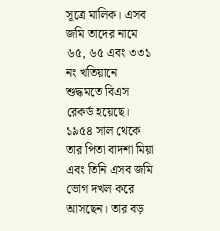সূত্রে মালিক। এসব জমি তাদের নামে ৬৫, ৬৫ এবং ৩৩১ নং খতিয়ানে শুদ্ধমতে বিএস রেকর্ড হয়েছে। ১৯৫৪ সাল থেকে তার পিতা বাদশা মিয়া এবং তিনি এসব জমি ভোগ দখল করে আসছেন। তার বড়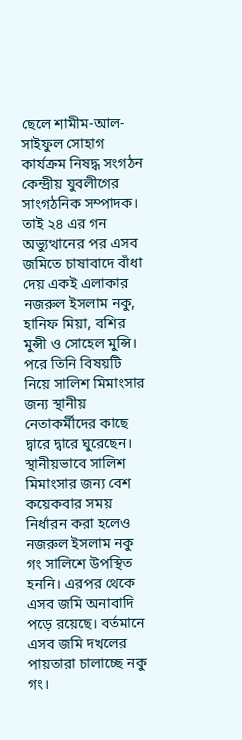ছেলে শামীম-আল-সাইফুল সোহাগ কার্যক্রম নিষদ্ধ সংগঠন কেন্দ্রীয় যুবলীগের সাংগঠনিক সম্পাদক। তাই ২৪ এর গন অভ্যুত্থানের পর এসব জমিতে চাষাবাদে বাঁধা দেয় একই এলাকার নজরুল ইসলাম নকু, হানিফ মিয়া, বশির মুন্সী ও সোহেল মুন্সি। পরে তিনি বিষয়টি নিয়ে সালিশ মিমাংসার জন্য স্থানীয় নেতাকর্মীদের কাছে দ্বারে দ্বারে ঘুরেছেন। স্থানীয়ভাবে সালিশ মিমাংসার জন্য বেশ কয়েকবার সময় নির্ধারন করা হলেও নজরুল ইসলাম নকু গং সালিশে উপস্থিত হননি। এরপর থেকে এসব জমি অনাবাদি পড়ে রয়েছে। বর্তমানে এসব জমি দখলের পায়তারা চালাচ্ছে নকু গং।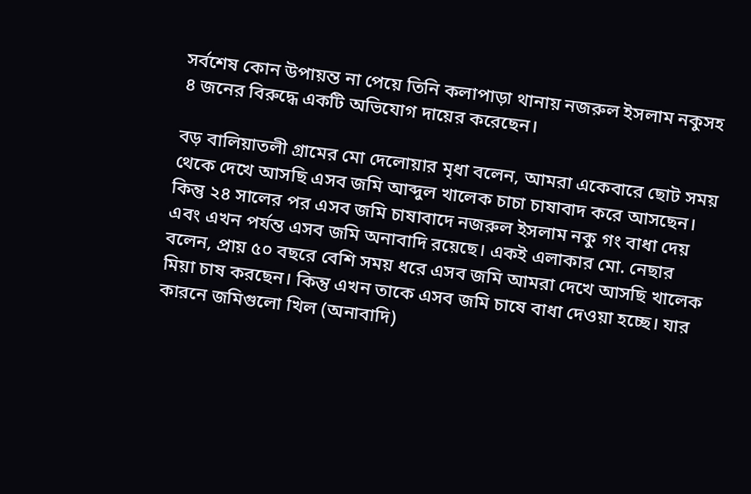সর্বশেষ কোন উপায়ন্ত না পেয়ে তিনি কলাপাড়া থানায় নজরুল ইসলাম নকুসহ ৪ জনের বিরুদ্ধে একটি অভিযোগ দায়ের করেছেন।

বড় বালিয়াতলী গ্রামের মো দেলোয়ার মৃধা বলেন, আমরা একেবারে ছোট সময় থেকে দেখে আসছি এসব জমি আব্দুল খালেক চাচা চাষাবাদ করে আসছেন। কিন্তু ২৪ সালের পর এসব জমি চাষাবাদে নজরুল ইসলাম নকু গং বাধা দেয় এবং এখন পর্যন্ত এসব জমি অনাবাদি রয়েছে। একই এলাকার মো. নেছার বলেন, প্রায় ৫০ বছরে বেশি সময় ধরে এসব জমি আমরা দেখে আসছি খালেক মিয়া চাষ করছেন। কিন্তু এখন তাকে এসব জমি চাষে বাধা দেওয়া হচ্ছে। যার কারনে জমিগুলো খিল (অনাবাদি)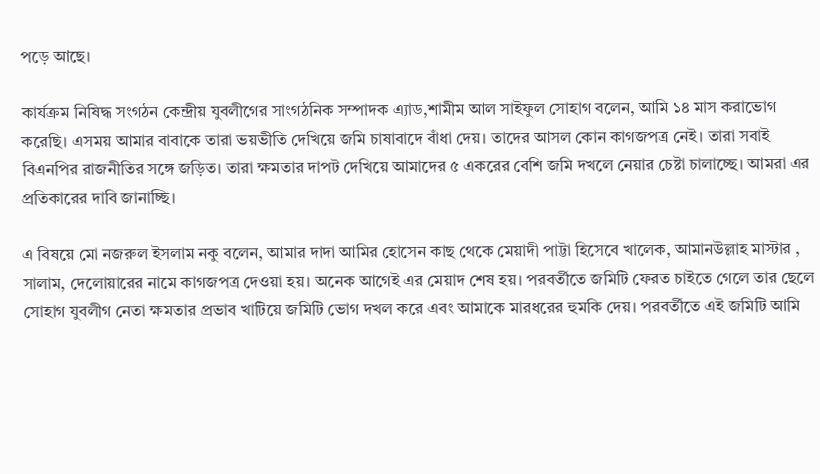পড়ে আছে।

কার্যক্রম নিষিদ্ধ সংগঠন কেন্দ্রীয় যুবলীগের সাংগঠনিক সম্পাদক এ্যাড,শামীম আল সাইফুল সোহাগ বলেন, আমি ১৪ মাস করাভোগ করেছি। এসময় আমার বাবাকে তারা ভয়ভীতি দেখিয়ে জমি চাষাবাদে বাঁধা দেয়। তাদের আসল কোন কাগজপত্র নেই। তারা সবাই বিএনপির রাজনীতির সঙ্গে জড়িত। তারা ক্ষমতার দাপট দেখিয়ে আমাদের ৫ একরের বেশি জমি দখলে নেয়ার চেষ্টা চালাচ্ছে। আমরা এর প্রতিকারের দাবি জানাচ্ছি।

এ বিষয়ে মো নজরুল ইসলাম নকু বলেন, আমার দাদা আমির হোসেন কাছ থেকে মেয়াদী পাট্টা হিসেবে খালেক, আমানউল্লাহ মাস্টার , সালাম, দেলোয়ারের নামে কাগজপত্র দেওয়া হয়। অনেক আগেই এর মেয়াদ শেষ হয়। পরবর্তীতে জমিটি ফেরত চাইতে গেলে তার ছেলে সোহাগ যুবলীগ নেতা ক্ষমতার প্রভাব খাটিয়ে জমিটি ভোগ দখল করে এবং আমাকে মারধরের হুমকি দেয়। পরবর্তীতে এই জমিটি আমি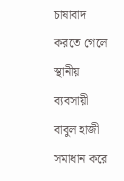চাষাবাদ করতে গেলে স্থানীয় ব্যবসায়ী বাবুল হাজী সমাধান করে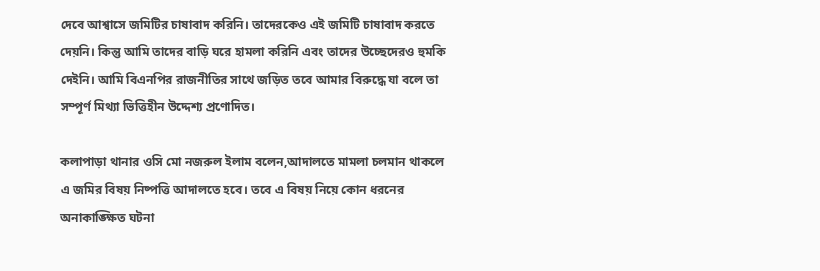দেবে আশ্বাসে জমিটির চাষাবাদ করিনি। তাদেরকেও এই জমিটি চাষাবাদ করতে দেয়নি। কিন্তু আমি তাদের বাড়ি ঘরে হামলা করিনি এবং তাদের উচ্ছেদেরও হুমকি দেইনি। আমি বিএনপির রাজনীতির সাথে জড়িত তবে আমার বিরুদ্ধে যা বলে তা সম্পূর্ণ মিথ্যা ভিত্তিহীন উদ্দেশ্য প্রণোদিত।

কলাপাড়া থানার ওসি মো নজরুল ইলাম বলেন,আদালতে মামলা চলমান থাকলে এ জমির বিষয় নিষ্পত্তি আদালতে হবে। তবে এ বিষয় নিয়ে কোন ধরনের অনাকাঙ্ক্ষিত ঘটনা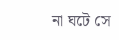না ঘটে সে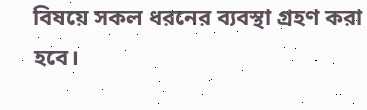বিষয়ে সকল ধরনের ব্যবস্থা গ্রহণ করা হবে।